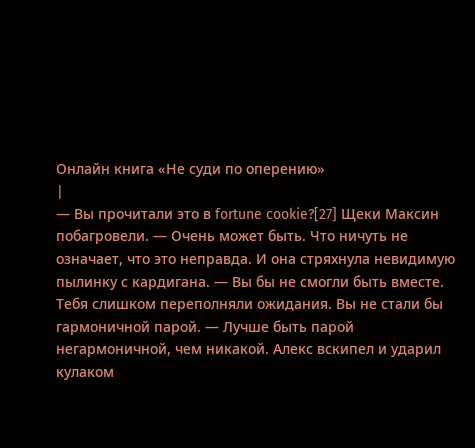Онлайн книга «Не суди по оперению»
|
— Вы прочитали это в fortune cookie?[27] Щеки Максин побагровели. — Очень может быть. Что ничуть не означает, что это неправда. И она стряхнула невидимую пылинку с кардигана. — Вы бы не смогли быть вместе. Тебя слишком переполняли ожидания. Вы не стали бы гармоничной парой. — Лучше быть парой негармоничной, чем никакой. Алекс вскипел и ударил кулаком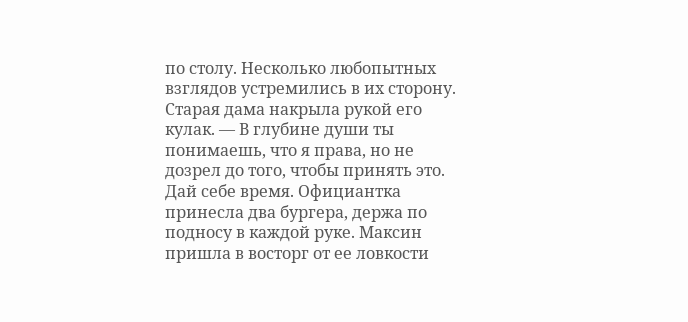по столу. Несколько любопытных взглядов устремились в их сторону. Старая дама накрыла рукой его кулак. — В глубине души ты понимаешь, что я права, но не дозрел до того, чтобы принять это. Дай себе время. Официантка принесла два бургера, держа по подносу в каждой руке. Максин пришла в восторг от ее ловкости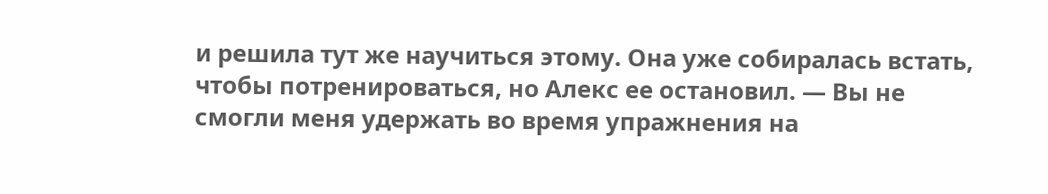и решила тут же научиться этому. Она уже собиралась встать, чтобы потренироваться, но Алекс ее остановил. — Вы не смогли меня удержать во время упражнения на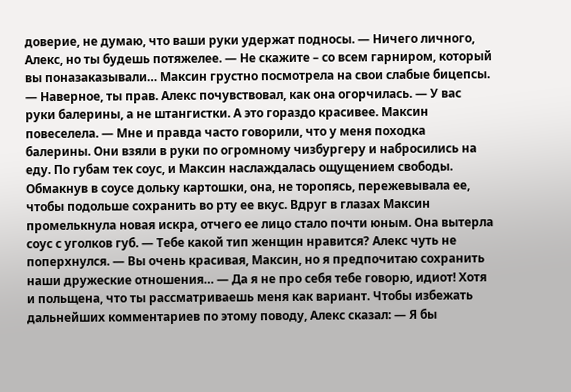доверие, не думаю, что ваши руки удержат подносы. — Ничего личного, Алекс, но ты будешь потяжелее. — Не скажите – со всем гарниром, который вы поназаказывали… Максин грустно посмотрела на свои слабые бицепсы. — Наверное, ты прав. Алекс почувствовал, как она огорчилась. — У вас руки балерины, а не штангистки. А это гораздо красивее. Максин повеселела. — Мне и правда часто говорили, что у меня походка балерины. Они взяли в руки по огромному чизбургеру и набросились на еду. По губам тек соус, и Максин наслаждалась ощущением свободы. Обмакнув в соусе дольку картошки, она, не торопясь, пережевывала ее, чтобы подольше сохранить во рту ее вкус. Вдруг в глазах Максин промелькнула новая искра, отчего ее лицо стало почти юным. Она вытерла соус с уголков губ. — Тебе какой тип женщин нравится? Алекс чуть не поперхнулся. — Вы очень красивая, Максин, но я предпочитаю сохранить наши дружеские отношения… — Да я не про себя тебе говорю, идиот! Хотя и польщена, что ты рассматриваешь меня как вариант. Чтобы избежать дальнейших комментариев по этому поводу, Алекс сказал: — Я бы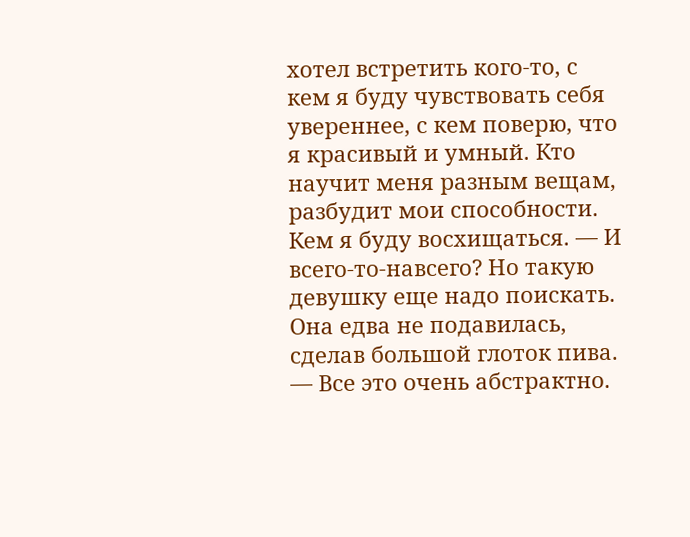хотел встретить кого-то, с кем я буду чувствовать себя увереннее, с кем поверю, что я красивый и умный. Кто научит меня разным вещам, разбудит мои способности. Кем я буду восхищаться. — И всего-то-навсего? Но такую девушку еще надо поискать. Она едва не подавилась, сделав большой глоток пива. — Все это очень абстрактно.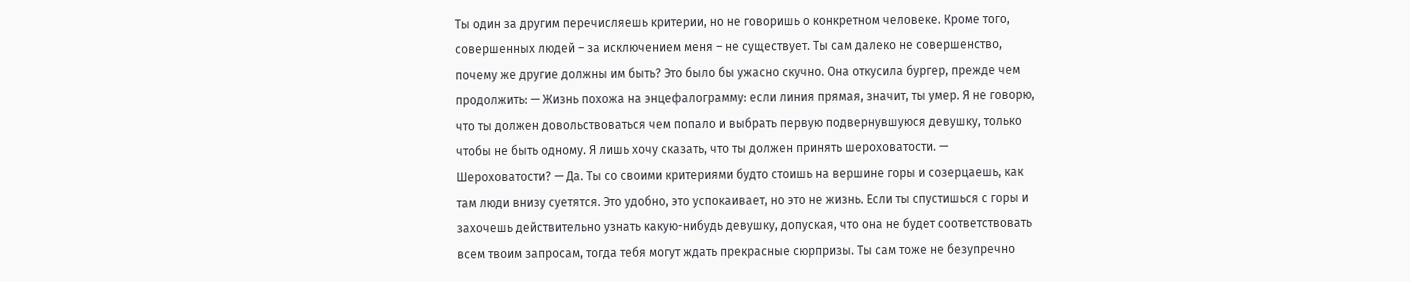Ты один за другим перечисляешь критерии, но не говоришь о конкретном человеке. Кроме того, совершенных людей – за исключением меня – не существует. Ты сам далеко не совершенство, почему же другие должны им быть? Это было бы ужасно скучно. Она откусила бургер, прежде чем продолжить: — Жизнь похожа на энцефалограмму: если линия прямая, значит, ты умер. Я не говорю, что ты должен довольствоваться чем попало и выбрать первую подвернувшуюся девушку, только чтобы не быть одному. Я лишь хочу сказать, что ты должен принять шероховатости. — Шероховатости? — Да. Ты со своими критериями будто стоишь на вершине горы и созерцаешь, как там люди внизу суетятся. Это удобно, это успокаивает, но это не жизнь. Если ты спустишься с горы и захочешь действительно узнать какую-нибудь девушку, допуская, что она не будет соответствовать всем твоим запросам, тогда тебя могут ждать прекрасные сюрпризы. Ты сам тоже не безупречно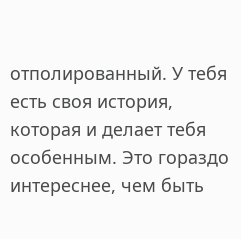отполированный. У тебя есть своя история, которая и делает тебя особенным. Это гораздо интереснее, чем быть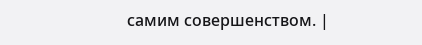самим совершенством. |